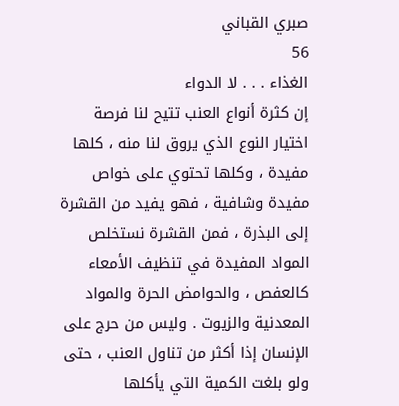صبري القباني
56
الغذاء . . . لا الدواء
إن كثرة أنواع العنب تتيح لنا فرصة اختيار النوع الذي يروق لنا منه ، كلها مفيدة ، وكلها تحتوي على خواص مفيدة وشافية ، فهو يفيد من القشرة إلى البذرة ، فمن القشرة نستخلص المواد المفيدة في تنظيف الأمعاء كالعفص ، والحوامض الحرة والمواد المعدنية والزيوت . وليس من حرج على الإنسان إذا أكثر من تناول العنب ، حتى ولو بلغت الكمية التي يأكلها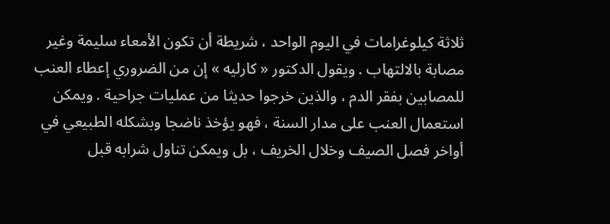ثلاثة كيلوغرامات في اليوم الواحد ، شريطة أن تكون الأمعاء سليمة وغير مصابة بالالتهاب . ويقول الدكتور « كارليه » إن من الضروري إعطاء العنب للمصابين بفقر الدم ، والذين خرجوا حديثا من عمليات جراحية . ويمكن استعمال العنب على مدار السنة ، فهو يؤخذ ناضجا وبشكله الطبيعي في أواخر فصل الصيف وخلال الخريف ، بل ويمكن تناول شرابه قبل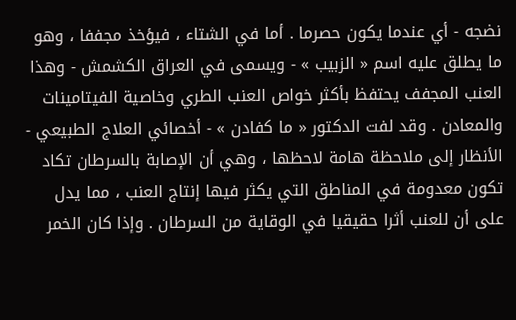نضجه - أي عندما يكون حصرما . أما في الشتاء ، فيؤخذ مجففا ، وهو ما يطلق عليه اسم « الزبيب » - ويسمى في العراق الكشمش - وهذا العنب المجفف يحتفظ بأكثر خواص العنب الطري وخاصية الفيتامينات والمعادن . وقد لفت الدكتور « ما كفادن » - أخصائي العلاج الطبيعي - الأنظار إلى ملاحظة هامة لاحظها ، وهي أن الإصابة بالسرطان تكاد تكون معدومة في المناطق التي يكثر فيها إنتاج العنب ، مما يدل على أن للعنب أثرا حقيقيا في الوقاية من السرطان . وإذا كان الخمر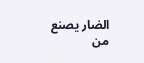الضار يصنع من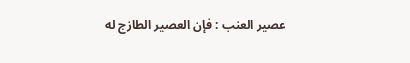عصير العنب : فإن العصير الطازج له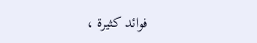فوائد كثيرة ،